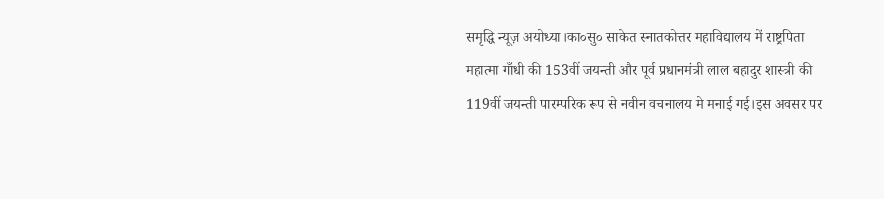समृद्धि न्यूज़ अयोध्या।का०सु० साकेत स्नातकोत्तर महाविद्यालय में राष्ट्रपिता महात्मा गाँधी की 153वीं जयन्ती और पूर्व प्रधानमंत्री लाल बहादुर शास्त्री की 119वीं जयन्ती पारम्परिक रूप से नवीन वचनालय मे मनाई गई।इस अवसर पर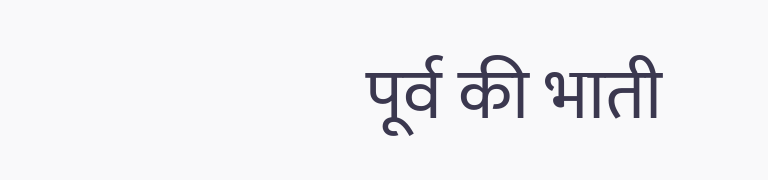पूर्व की भाती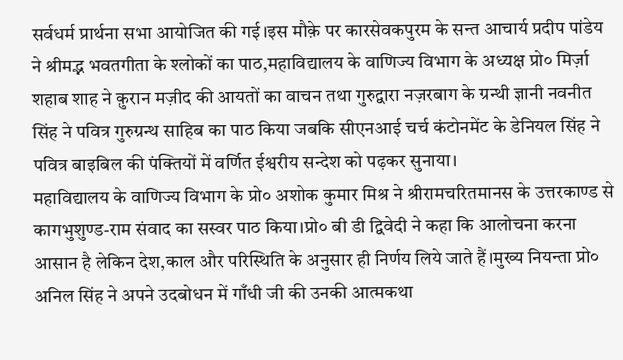सर्वधर्म प्रार्थना सभा आयोजित की गई।इस मौक़े पर कारसेवकपुरम के सन्त आचार्य प्रदीप पांडेय ने श्रीमद्भ भवतगीता के श्लोकों का पाठ,महाविद्यालय के वाणिज्य विभाग के अध्यक्ष प्रो० मिर्ज़ा शहाब शाह ने क़ुरान मज़ीद की आयतों का वाचन तथा गुरुद्वारा नज़रबाग के ग्रन्थी ज्ञानी नवनीत सिंह ने पवित्र गुरुग्रन्थ साहिब का पाठ किया जबकि सीएनआई चर्च कंटोनमेंट के डेनियल सिंह ने पवित्र बाइबिल की पंक्तियों में वर्णित ईश्वरीय सन्देश को पढ़कर सुनाया।
महाविद्यालय के वाणिज्य विभाग के प्रो० अशोक कुमार मिश्र ने श्रीरामचरितमानस के उत्तरकाण्ड से कागभुशुण्ड-राम संवाद का सस्वर पाठ किया।प्रो० बी डी द्विवेदी ने कहा कि आलोचना करना आसान है लेकिन देश,काल और परिस्थिति के अनुसार ही निर्णय लिये जाते हैं।मुख्य नियन्ता प्रो० अनिल सिंह ने अपने उदबोधन में गाँधी जी की उनकी आत्मकथा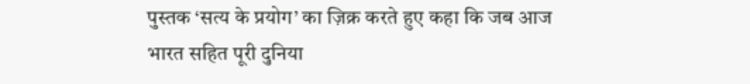पुस्तक ‘सत्य के प्रयोग’ का ज़िक्र करते हुए कहा कि जब आज भारत सहित पूरी दुनिया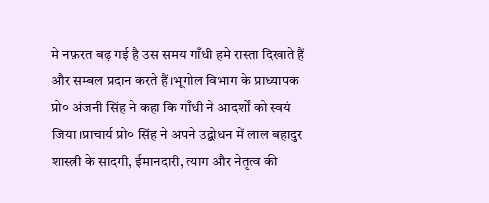मे नफ़रत बढ़ गई है उस समय गाँधी हमे रास्ता दिखाते हैं और सम्बल प्रदान करते हैं।भूगोल विभाग के प्राध्यापक प्रो० अंजनी सिंह ने कहा कि गाँधी ने आदर्शों को स्वयं जिया।प्राचार्य प्रो० सिंह ने अपने उद्बोधन में लाल बहादुर शास्त्री के सादगी, ईमानदारी, त्याग और नेतृत्व की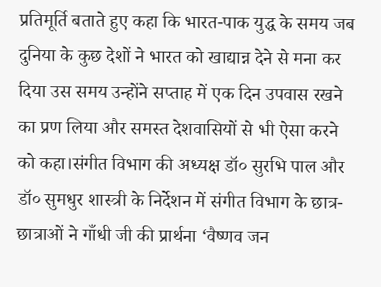प्रतिमूर्ति बताते हुए कहा कि भारत-पाक युद्ध के समय जब दुनिया के कुछ देशों ने भारत को खाद्यान्न देने से मना कर दिया उस समय उन्होंने सप्ताह में एक दिन उपवास रखने का प्रण लिया और समस्त देशवासियों से भी ऐसा करने को कहा।संगीत विभाग की अध्यक्ष डॉ० सुरभि पाल और डॉ० सुमधुर शास्त्री के निर्देशन में संगीत विभाग के छात्र-छात्राओं ने गाँधी जी की प्रार्थना ‘वैष्णव जन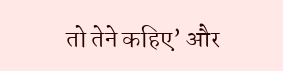तो तेने कहिए’ और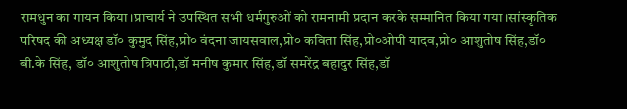रामधुन का गायन किया।प्राचार्य ने उपस्थित सभी धर्मगुरुओं को रामनामी प्रदान करके सम्मानित किया गया।सांस्कृतिक परिषद की अध्यक्ष डॉ० कुमुद सिंह,प्रो० वंदना जायसवाल,प्रो० कविता सिंह,प्रो०ओपी यादव,प्रो० आशुतोष सिंह,डॉ० बी.के सिंह, डॉ० आशुतोष त्रिपाठी,डॉ मनीष कुमार सिंह,डॉ समरेंद्र बहादुर सिंह,डॉ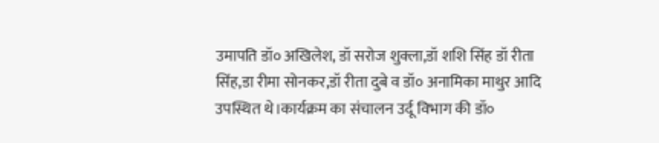उमापति डॉ० अखिलेश, डॉ सरोज शुक्ला,डॉ शशि सिंह डॉ रीता सिंह,डा रीमा सोनकर,डॉ रीता दुबे व डॉ० अनामिका माथुर आदि उपस्थित थे।कार्यक्रम का संचालन उर्दू विभाग की डॉ०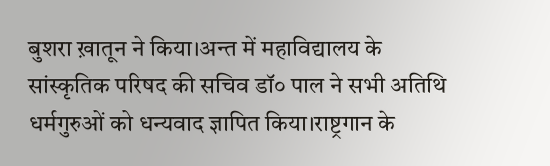बुशरा ख़ातून ने किया।अन्त में महाविद्यालय के सांस्कृतिक परिषद की सचिव डॉ० पाल ने सभी अतिथि धर्मगुरुओं को धन्यवाद ज्ञापित किया।राष्ट्रगान के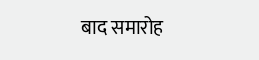बाद समारोह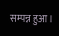सम्पन्न हुआ।